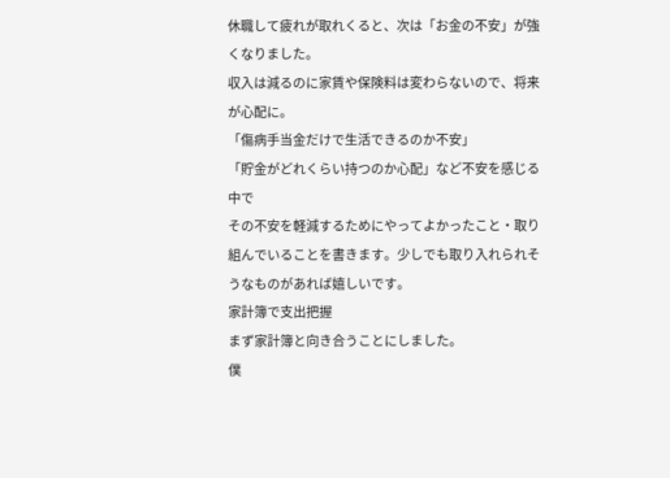休職して疲れが取れくると、次は「お金の不安」が強くなりました。
収入は減るのに家賃や保険料は変わらないので、将来が心配に。
「傷病手当金だけで生活できるのか不安」
「貯金がどれくらい持つのか心配」など不安を感じる中で
その不安を軽減するためにやってよかったこと・取り組んでいることを書きます。少しでも取り入れられそうなものがあれば嬉しいです。
家計簿で支出把握
まず家計簿と向き合うことにしました。
僕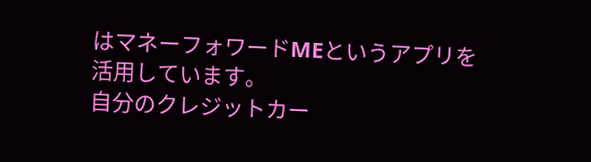はマネーフォワードMEというアプリを活用しています。
自分のクレジットカー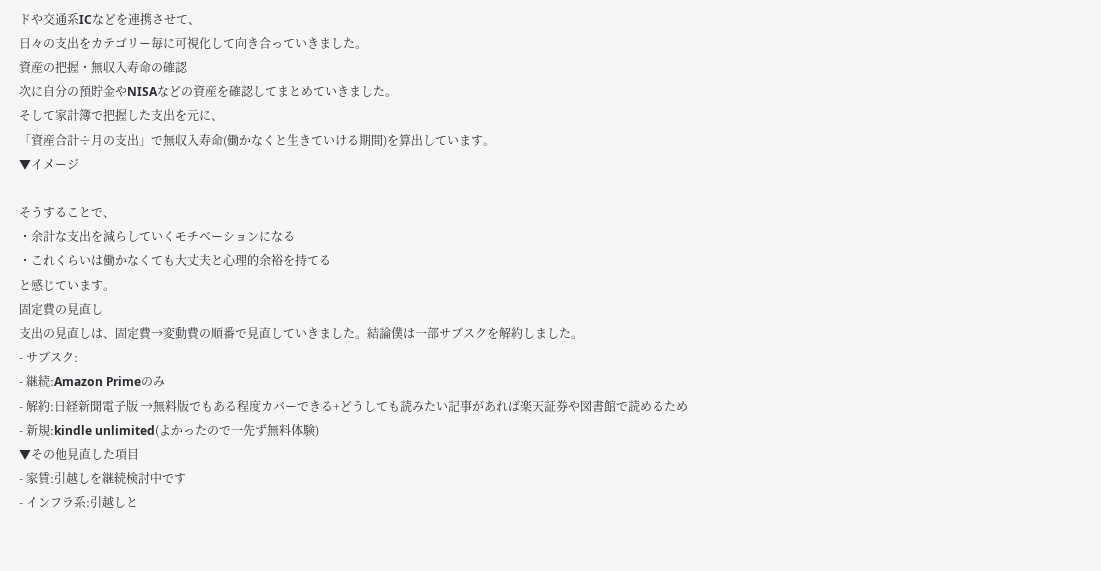ドや交通系ICなどを連携させて、
日々の支出をカテゴリー毎に可視化して向き合っていきました。
資産の把握・無収入寿命の確認
次に自分の預貯金やNISAなどの資産を確認してまとめていきました。
そして家計簿で把握した支出を元に、
「資産合計÷月の支出」で無収入寿命(働かなくと生きていける期間)を算出しています。
▼イメージ

そうすることで、
・余計な支出を減らしていくモチベーションになる
・これくらいは働かなくても大丈夫と心理的余裕を持てる
と感じています。
固定費の見直し
支出の見直しは、固定費→変動費の順番で見直していきました。結論僕は一部サブスクを解約しました。
- サブスク:
- 継続:Amazon Primeのみ
- 解約:日経新聞電子版 →無料版でもある程度カバーできる+どうしても読みたい記事があれば楽天証券や図書館で読めるため
- 新規:kindle unlimited(よかったので一先ず無料体験)
▼その他見直した項目
- 家賃:引越しを継続検討中です
- インフラ系:引越しと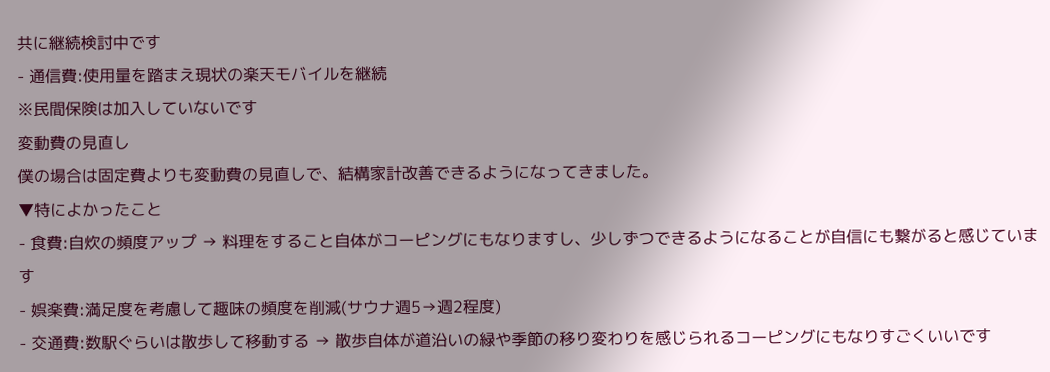共に継続検討中です
- 通信費:使用量を踏まえ現状の楽天モバイルを継続
※民間保険は加入していないです
変動費の見直し
僕の場合は固定費よりも変動費の見直しで、結構家計改善できるようになってきました。
▼特によかったこと
- 食費:自炊の頻度アップ → 料理をすること自体がコーピングにもなりますし、少しずつできるようになることが自信にも繋がると感じています
- 娯楽費:満足度を考慮して趣味の頻度を削減(サウナ週5→週2程度)
- 交通費:数駅ぐらいは散歩して移動する → 散歩自体が道沿いの緑や季節の移り変わりを感じられるコーピングにもなりすごくいいです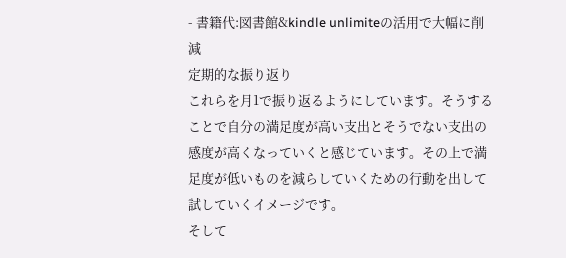- 書籍代:図書館&kindle unlimiteの活用で大幅に削減
定期的な振り返り
これらを月1で振り返るようにしています。そうすることで自分の満足度が高い支出とそうでない支出の感度が高くなっていくと感じています。その上で満足度が低いものを減らしていくための行動を出して試していくイメージです。
そして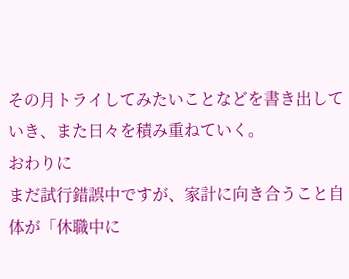その月トライしてみたいことなどを書き出していき、また日々を積み重ねていく。
おわりに
まだ試行錯誤中ですが、家計に向き合うこと自体が「休職中に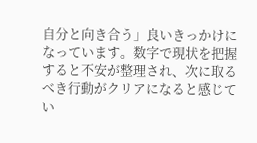自分と向き合う」良いきっかけになっています。数字で現状を把握すると不安が整理され、次に取るべき行動がクリアになると感じてい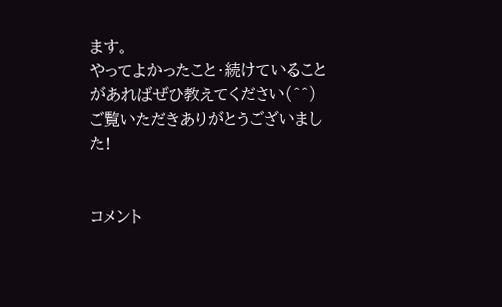ます。
やってよかったこと・続けていることがあればぜひ教えてください(^^)
ご覧いただきありがとうございました!


コメント